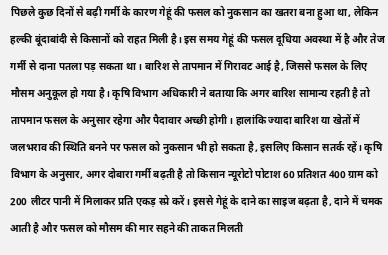पिछले कुछ दिनों से बढ़ी गर्मी के कारण गेहूं की फसल को नुकसान का खतरा बना हुआ था, लेकिन हल्की बूंदाबांदी से किसानों को राहत मिली है। इस समय गेहूं की फसल दूधिया अवस्था में है और तेज गर्मी से दाना पतला पड़ सकता था। बारिश से तापमान में गिरावट आई है, जिससे फसल के लिए मौसम अनुकूल हो गया है। कृषि विभाग अधिकारी ने बताया कि अगर बारिश सामान्य रहती है तो तापमान फसल के अनुसार रहेगा और पैदावार अच्छी होगी। हालांकि ज्यादा बारिश या खेतों में जलभराव की स्थिति बनने पर फसल को नुकसान भी हो सकता है, इसलिए किसान सतर्क रहें। कृषि विभाग के अनुसार, अगर दोबारा गर्मी बढ़ती है तो किसान न्यूरोटो पोटाश 60 प्रतिशत 400 ग्राम को 200 लीटर पानी में मिलाकर प्रति एकड़ स्प्रे करें। इससे गेहूं के दाने का साइज बढ़ता है, दाने में चमक आती है और फसल को मौसम की मार सहने की ताकत मिलती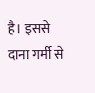है। इससे दाना गर्मी से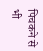पिचकने से भी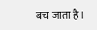बच जाता है।